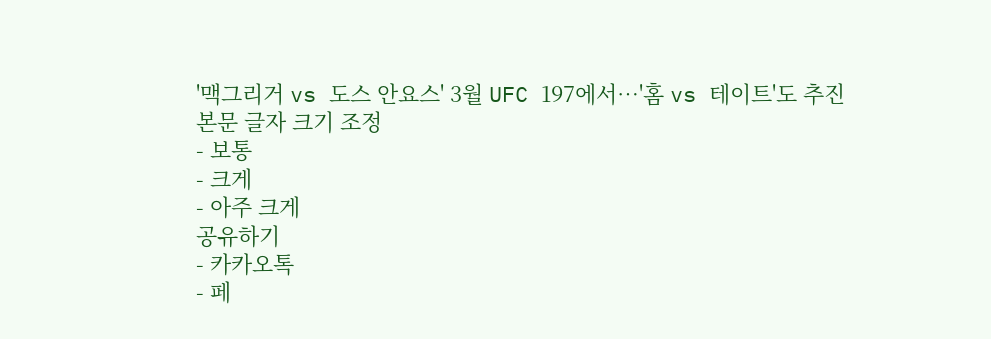'맥그리거 vs 도스 안요스' 3월 UFC 197에서…'홈 vs 테이트'도 추진
본문 글자 크기 조정
- 보통
- 크게
- 아주 크게
공유하기
- 카카오톡
- 페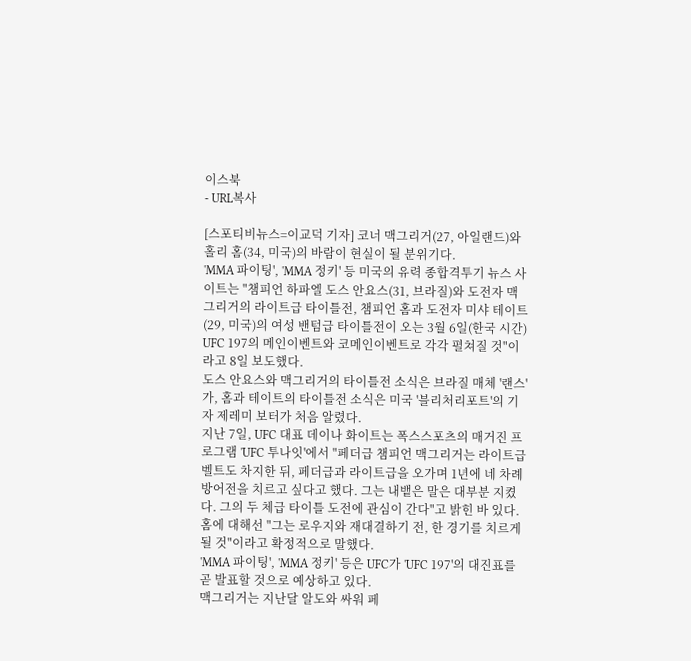이스북
- URL복사

[스포티비뉴스=이교덕 기자] 코너 맥그리거(27, 아일랜드)와 홀리 홈(34, 미국)의 바람이 현실이 될 분위기다.
'MMA 파이팅', 'MMA 정키' 등 미국의 유력 종합격투기 뉴스 사이트는 "챔피언 하파엘 도스 안요스(31, 브라질)와 도전자 맥그리거의 라이트급 타이틀전, 챔피언 홈과 도전자 미샤 테이트(29, 미국)의 여성 밴텀급 타이틀전이 오는 3월 6일(한국 시간) UFC 197의 메인이벤트와 코메인이벤트로 각각 펼쳐질 것"이라고 8일 보도했다.
도스 안요스와 맥그리거의 타이틀전 소식은 브라질 매체 '랜스'가, 홈과 테이트의 타이틀전 소식은 미국 '블리처리포트'의 기자 제레미 보터가 처음 알렸다.
지난 7일, UFC 대표 데이나 화이트는 폭스스포츠의 매거진 프로그램 'UFC 투나잇'에서 "페더급 챔피언 맥그리거는 라이트급 벨트도 차지한 뒤, 페더급과 라이트급을 오가며 1년에 네 차례 방어전을 치르고 싶다고 했다. 그는 내뱉은 말은 대부분 지켰다. 그의 두 체급 타이틀 도전에 관심이 간다"고 밝힌 바 있다. 홈에 대해선 "그는 로우지와 재대결하기 전, 한 경기를 치르게 될 것"이라고 확정적으로 말했다.
'MMA 파이팅', 'MMA 정키' 등은 UFC가 'UFC 197'의 대진표를 곧 발표할 것으로 예상하고 있다.
맥그리거는 지난달 알도와 싸워 페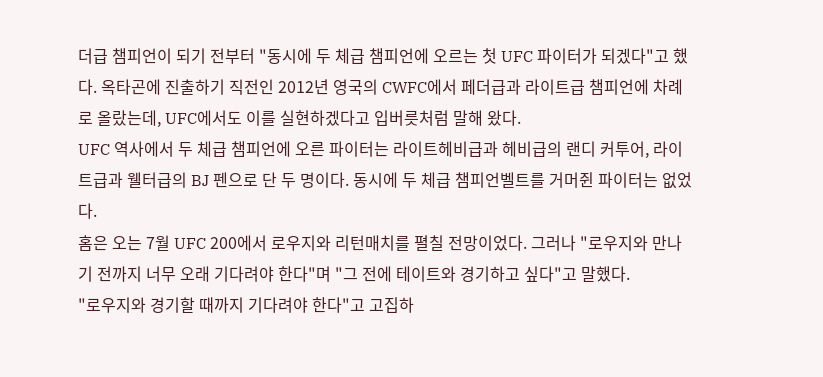더급 챔피언이 되기 전부터 "동시에 두 체급 챔피언에 오르는 첫 UFC 파이터가 되겠다"고 했다. 옥타곤에 진출하기 직전인 2012년 영국의 CWFC에서 페더급과 라이트급 챔피언에 차례로 올랐는데, UFC에서도 이를 실현하겠다고 입버릇처럼 말해 왔다.
UFC 역사에서 두 체급 챔피언에 오른 파이터는 라이트헤비급과 헤비급의 랜디 커투어, 라이트급과 웰터급의 BJ 펜으로 단 두 명이다. 동시에 두 체급 챔피언벨트를 거머쥔 파이터는 없었다.
홈은 오는 7월 UFC 200에서 로우지와 리턴매치를 펼칠 전망이었다. 그러나 "로우지와 만나기 전까지 너무 오래 기다려야 한다"며 "그 전에 테이트와 경기하고 싶다"고 말했다.
"로우지와 경기할 때까지 기다려야 한다"고 고집하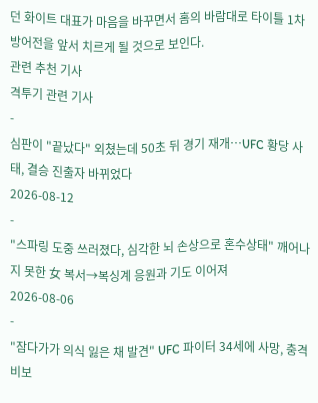던 화이트 대표가 마음을 바꾸면서 홈의 바람대로 타이틀 1차 방어전을 앞서 치르게 될 것으로 보인다.
관련 추천 기사
격투기 관련 기사
-
심판이 "끝났다" 외쳤는데 50초 뒤 경기 재개…UFC 황당 사태, 결승 진출자 바뀌었다
2026-08-12
-
"스파링 도중 쓰러졌다, 심각한 뇌 손상으로 혼수상태" 깨어나지 못한 女 복서→복싱계 응원과 기도 이어져
2026-08-06
-
"잠다가가 의식 잃은 채 발견" UFC 파이터 34세에 사망, 충격 비보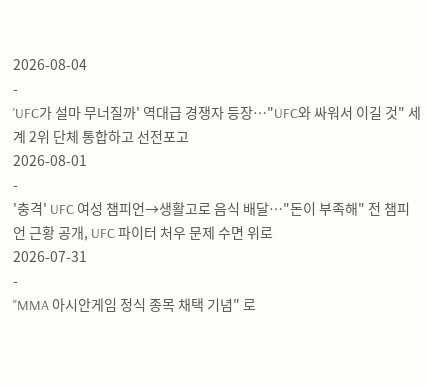2026-08-04
-
'UFC가 설마 무너질까' 역대급 경쟁자 등장…"UFC와 싸워서 이길 것" 세계 2위 단체 통합하고 선전포고
2026-08-01
-
'충격' UFC 여성 챔피언→생활고로 음식 배달…"돈이 부족해" 전 챔피언 근황 공개, UFC 파이터 처우 문제 수면 위로
2026-07-31
-
"MMA 아시안게임 정식 종목 채택 기념" 로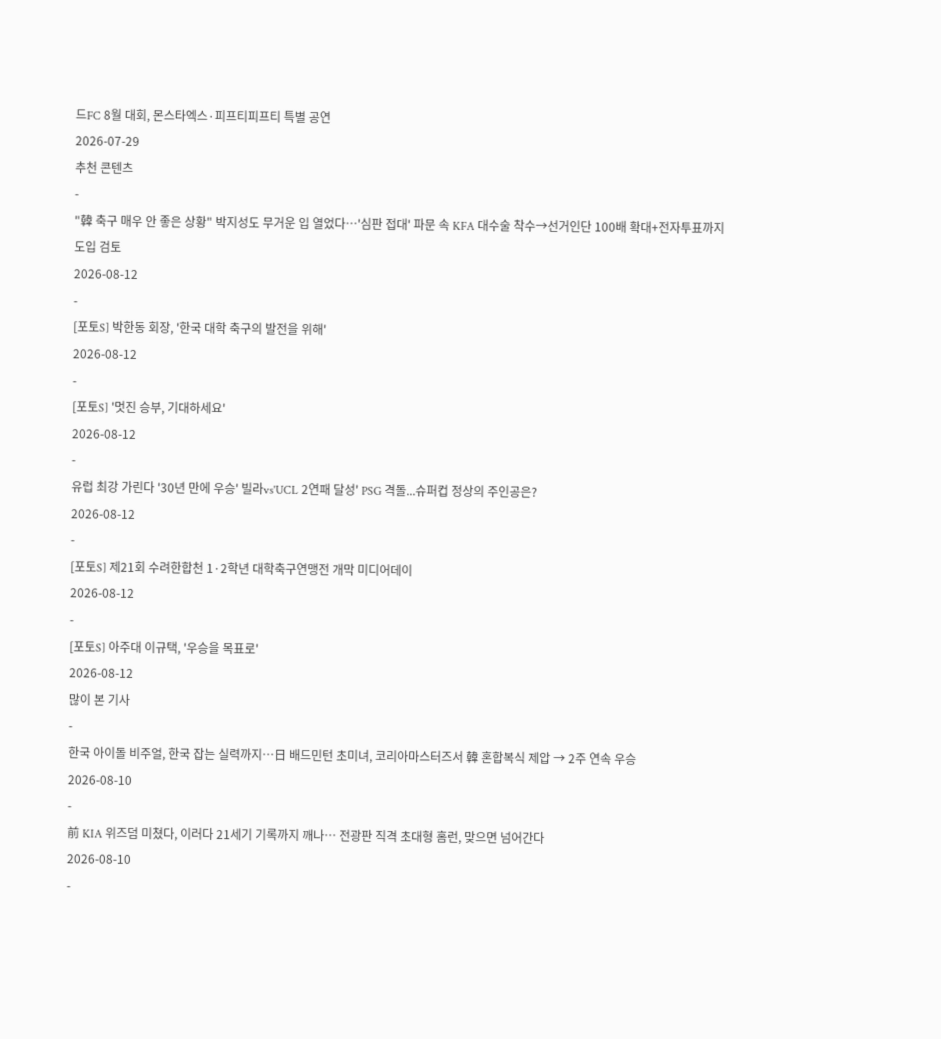드FC 8월 대회, 몬스타엑스·피프티피프티 특별 공연
2026-07-29
추천 콘텐츠
-
"韓 축구 매우 안 좋은 상황" 박지성도 무거운 입 열었다…'심판 접대' 파문 속 KFA 대수술 착수→선거인단 100배 확대+전자투표까지 도입 검토
2026-08-12
-
[포토S] 박한동 회장, '한국 대학 축구의 발전을 위해'
2026-08-12
-
[포토S] '멋진 승부, 기대하세요'
2026-08-12
-
유럽 최강 가린다 '30년 만에 우승' 빌라vs'UCL 2연패 달성' PSG 격돌...슈퍼컵 정상의 주인공은?
2026-08-12
-
[포토S] 제21회 수려한합천 1·2학년 대학축구연맹전 개막 미디어데이
2026-08-12
-
[포토S] 아주대 이규택, '우승을 목표로'
2026-08-12
많이 본 기사
-
한국 아이돌 비주얼, 한국 잡는 실력까지…日 배드민턴 초미녀, 코리아마스터즈서 韓 혼합복식 제압 → 2주 연속 우승
2026-08-10
-
前 KIA 위즈덤 미쳤다, 이러다 21세기 기록까지 깨나… 전광판 직격 초대형 홈런, 맞으면 넘어간다
2026-08-10
-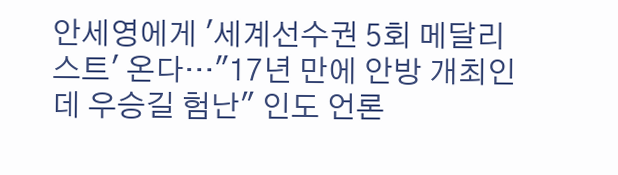안세영에게 '세계선수권 5회 메달리스트' 온다…"17년 만에 안방 개최인데 우승길 험난" 인도 언론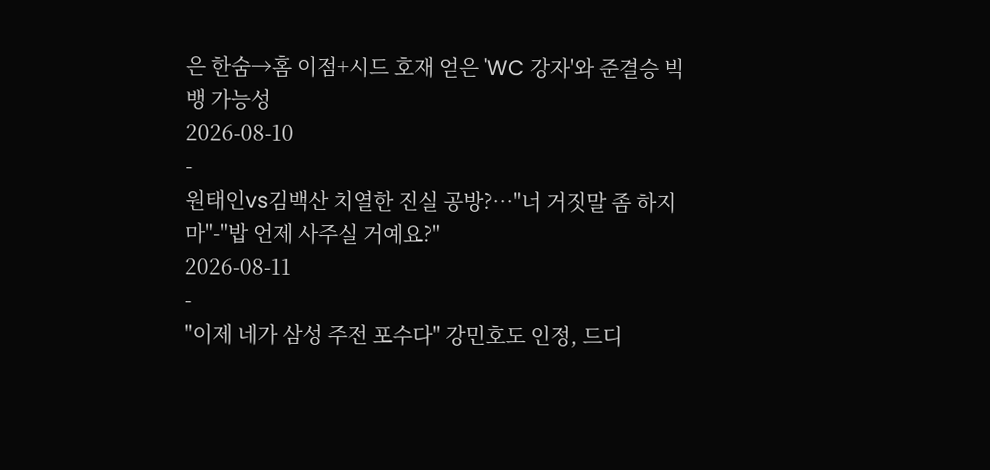은 한숨→홈 이점+시드 호재 얻은 'WC 강자'와 준결승 빅뱅 가능성
2026-08-10
-
원태인vs김백산 치열한 진실 공방?…"너 거짓말 좀 하지 마"-"밥 언제 사주실 거예요?"
2026-08-11
-
"이제 네가 삼성 주전 포수다" 강민호도 인정, 드디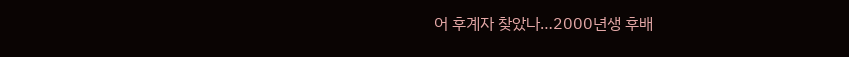어 후계자 찾았나…2000년생 후배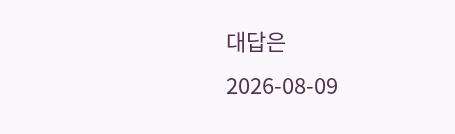대답은
2026-08-09